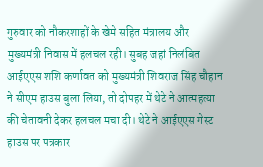गुरुवार को नौकरशाहों के खेमे सहित मंत्रालय और मुख्यमंत्री निवास में हलचल रही। सुबह जहां निलंबित आईएएस शशि कर्णावत को मुख्यमंत्री शिवराज सिंह चौहान ने सीएम हाउस बुला लिया, तो दोपहर में थेटे ने आत्महत्या की चेतावनी देकर हलचल मचा दी। थेटे ने आईएएस गेस्ट हाउस पर पत्रकार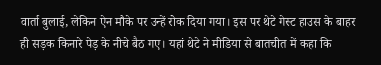वार्ता बुलाई, लेकिन ऐन मौके पर उन्हें रोक दिया गया। इस पर थेटे गेस्ट हाउस के बाहर ही सड़क किनारे पेड़ के नीचे बैठ गए। यहां थेटे ने मीडिया से बातचीत में कहा कि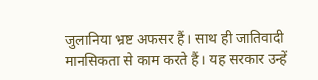जुलानिया भ्रष्ट अफसर हैं। साथ ही जातिवादी मानसिकता से काम करते हैं। यह सरकार उन्हें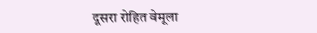दूसरा रोहित वेमूला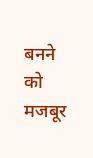बनने को मजबूर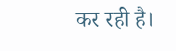कर रही है।